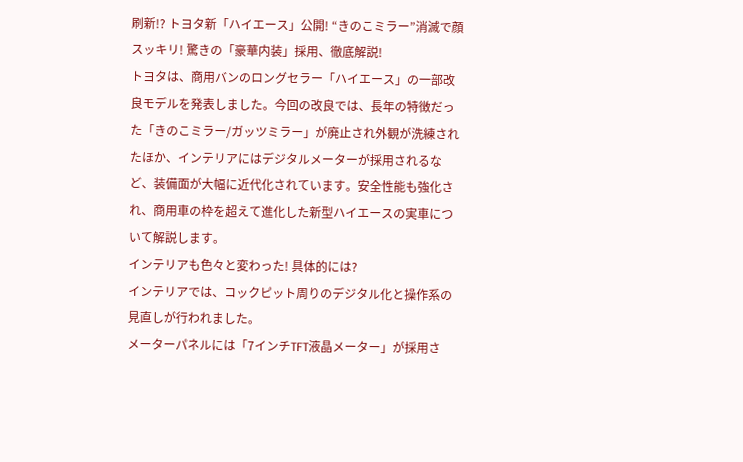刷新!? トヨタ新「ハイエース」公開! “きのこミラー”消滅で顔スッキリ! 驚きの「豪華内装」採用、徹底解説!
トヨタは、商用バンのロングセラー「ハイエース」の一部改良モデルを発表しました。今回の改良では、長年の特徴だった「きのこミラー/ガッツミラー」が廃止され外観が洗練されたほか、インテリアにはデジタルメーターが採用されるなど、装備面が大幅に近代化されています。安全性能も強化され、商用車の枠を超えて進化した新型ハイエースの実車について解説します。
インテリアも色々と変わった! 具体的には?
インテリアでは、コックピット周りのデジタル化と操作系の見直しが行われました。
メーターパネルには「7インチTFT液晶メーター」が採用さ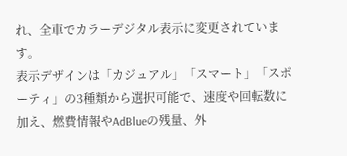れ、全車でカラーデジタル表示に変更されています。
表示デザインは「カジュアル」「スマート」「スポーティ」の3種類から選択可能で、速度や回転数に加え、燃費情報やAdBlueの残量、外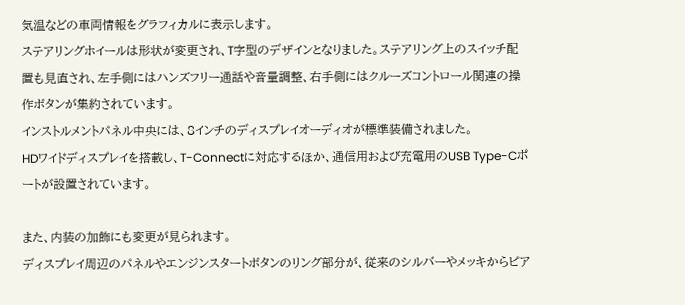気温などの車両情報をグラフィカルに表示します。
ステアリングホイールは形状が変更され、T字型のデザインとなりました。ステアリング上のスイッチ配置も見直され、左手側にはハンズフリー通話や音量調整、右手側にはクルーズコントロール関連の操作ボタンが集約されています。
インストルメントパネル中央には、8インチのディスプレイオーディオが標準装備されました。
HDワイドディスプレイを搭載し、T-Connectに対応するほか、通信用および充電用のUSB Type-Cポートが設置されています。

また、内装の加飾にも変更が見られます。
ディスプレイ周辺のパネルやエンジンスタートボタンのリング部分が、従来のシルバーやメッキからピア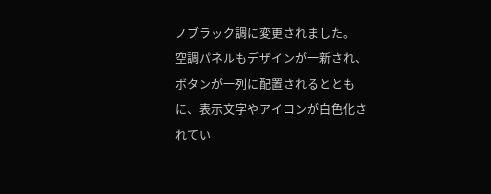ノブラック調に変更されました。
空調パネルもデザインが一新され、ボタンが一列に配置されるとともに、表示文字やアイコンが白色化されてい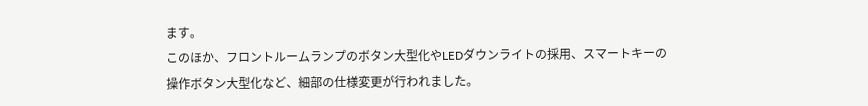ます。
このほか、フロントルームランプのボタン大型化やLEDダウンライトの採用、スマートキーの操作ボタン大型化など、細部の仕様変更が行われました。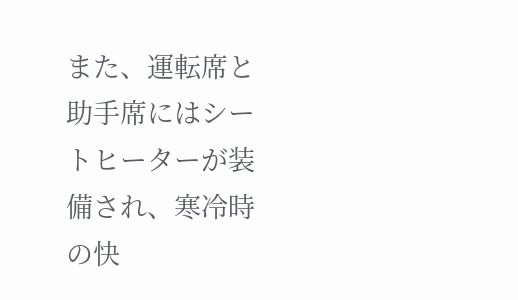また、運転席と助手席にはシートヒーターが装備され、寒冷時の快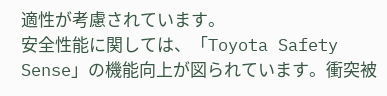適性が考慮されています。
安全性能に関しては、「Toyota Safety Sense」の機能向上が図られています。衝突被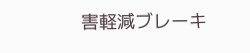害軽減ブレーキ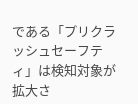である「プリクラッシュセーフティ」は検知対象が拡大さ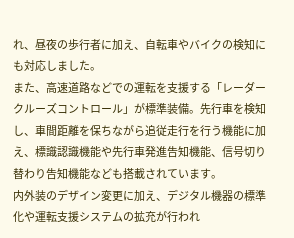れ、昼夜の歩行者に加え、自転車やバイクの検知にも対応しました。
また、高速道路などでの運転を支援する「レーダークルーズコントロール」が標準装備。先行車を検知し、車間距離を保ちながら追従走行を行う機能に加え、標識認識機能や先行車発進告知機能、信号切り替わり告知機能なども搭載されています。
内外装のデザイン変更に加え、デジタル機器の標準化や運転支援システムの拡充が行われ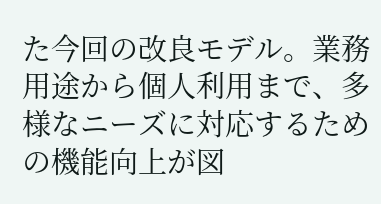た今回の改良モデル。業務用途から個人利用まで、多様なニーズに対応するための機能向上が図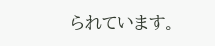られています。